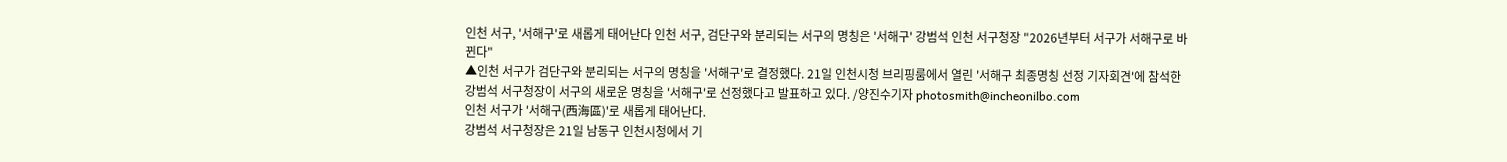인천 서구, '서해구'로 새롭게 태어난다 인천 서구, 검단구와 분리되는 서구의 명칭은 '서해구' 강범석 인천 서구청장 "2026년부터 서구가 서해구로 바뀐다"
▲인천 서구가 검단구와 분리되는 서구의 명칭을 '서해구'로 결정했다. 21일 인천시청 브리핑룸에서 열린 '서해구 최종명칭 선정 기자회견'에 참석한 강범석 서구청장이 서구의 새로운 명칭을 '서해구'로 선정했다고 발표하고 있다. /양진수기자 photosmith@incheonilbo.com
인천 서구가 '서해구(西海區)'로 새롭게 태어난다.
강범석 서구청장은 21일 남동구 인천시청에서 기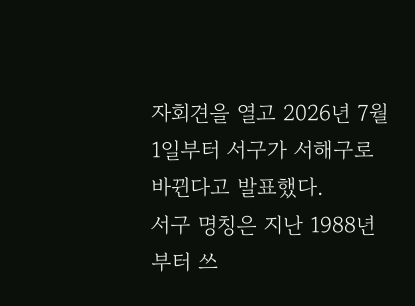자회견을 열고 2026년 7월1일부터 서구가 서해구로 바뀐다고 발표했다.
서구 명칭은 지난 1988년부터 쓰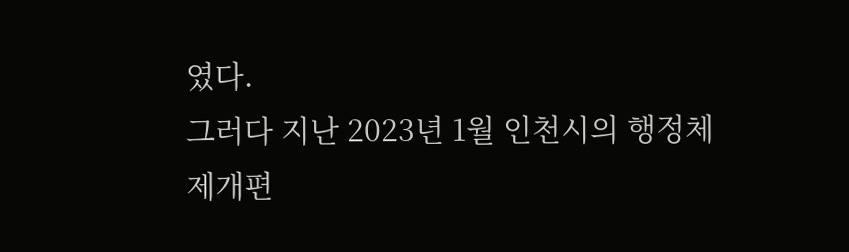였다.
그러다 지난 2023년 1월 인천시의 행정체제개편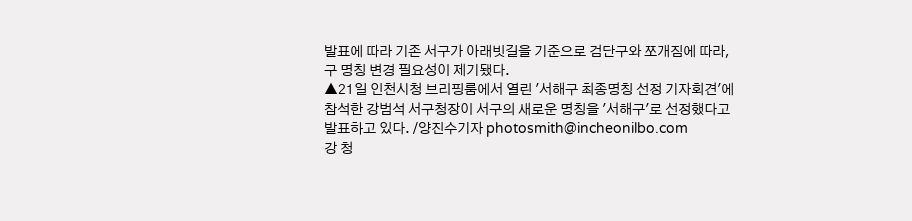발표에 따라 기존 서구가 아래빗길을 기준으로 검단구와 쪼개짐에 따라, 구 명칭 변경 필요성이 제기됐다.
▲21일 인천시청 브리핑룸에서 열린 '서해구 최종명칭 선정 기자회견'에 참석한 강범석 서구청장이 서구의 새로운 명칭을 '서해구'로 선정했다고 발표하고 있다. /양진수기자 photosmith@incheonilbo.com
강 청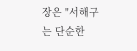장은 "서해구는 단순한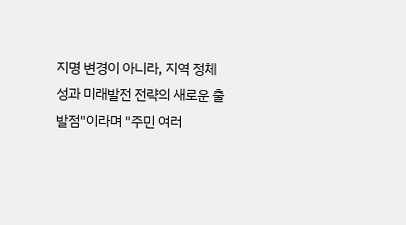지명 변경이 아니라, 지역 정체성과 미래발전 전략의 새로운 출발점"이라며 "주민 여러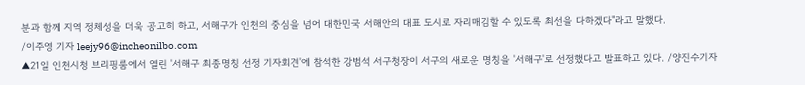분과 함께 지역 정체성을 더욱 공고히 하고, 서해구가 인천의 중심을 넘어 대한민국 서해안의 대표 도시로 자리매김할 수 있도록 최선을 다하겠다"라고 말했다.
/이주영 기자 leejy96@incheonilbo.com
▲21일 인천시청 브리핑룸에서 열린 '서해구 최종명칭 선정 기자회견'에 참석한 강범석 서구청장이 서구의 새로운 명칭을 '서해구'로 선정했다고 발표하고 있다. /양진수기자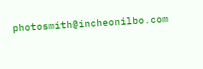photosmith@incheonilbo.com